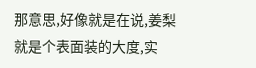那意思,好像就是在说,姜梨就是个表面装的大度,实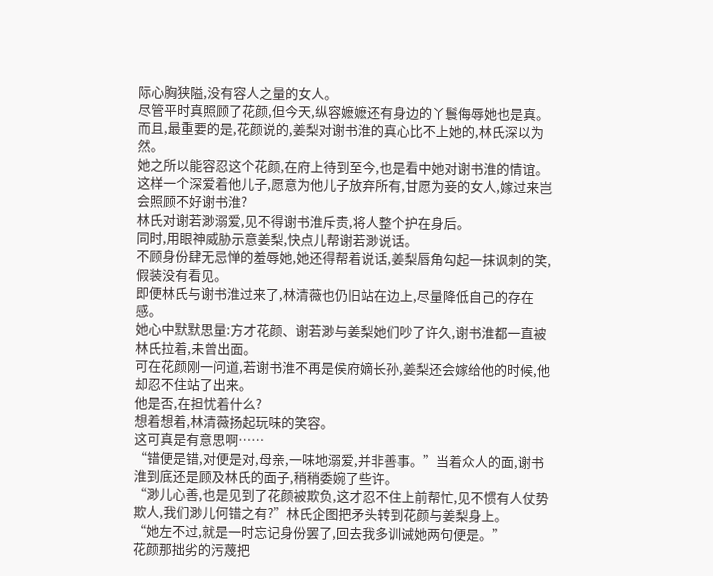际心胸狭隘,没有容人之量的女人。
尽管平时真照顾了花颜,但今天,纵容嬷嬷还有身边的丫鬟侮辱她也是真。
而且,最重要的是,花颜说的,姜梨对谢书淮的真心比不上她的,林氏深以为然。
她之所以能容忍这个花颜,在府上待到至今,也是看中她对谢书淮的情谊。
这样一个深爱着他儿子,愿意为他儿子放弃所有,甘愿为妾的女人,嫁过来岂会照顾不好谢书淮?
林氏对谢若渺溺爱,见不得谢书淮斥责,将人整个护在身后。
同时,用眼神威胁示意姜梨,快点儿帮谢若渺说话。
不顾身份肆无忌惮的羞辱她,她还得帮着说话,姜梨唇角勾起一抹讽刺的笑,假装没有看见。
即便林氏与谢书淮过来了,林清薇也仍旧站在边上,尽量降低自己的存在感。
她心中默默思量:方才花颜、谢若渺与姜梨她们吵了许久,谢书淮都一直被林氏拉着,未曾出面。
可在花颜刚一问道,若谢书淮不再是侯府嫡长孙,姜梨还会嫁给他的时候,他却忍不住站了出来。
他是否,在担忧着什么?
想着想着,林清薇扬起玩味的笑容。
这可真是有意思啊……
“错便是错,对便是对,母亲,一味地溺爱,并非善事。”当着众人的面,谢书淮到底还是顾及林氏的面子,稍稍委婉了些许。
“渺儿心善,也是见到了花颜被欺负,这才忍不住上前帮忙,见不惯有人仗势欺人,我们渺儿何错之有?”林氏企图把矛头转到花颜与姜梨身上。
“她左不过,就是一时忘记身份罢了,回去我多训诫她两句便是。”
花颜那拙劣的污蔑把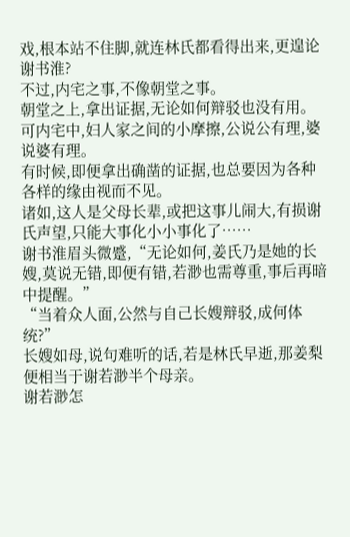戏,根本站不住脚,就连林氏都看得出来,更遑论谢书淮?
不过,内宅之事,不像朝堂之事。
朝堂之上,拿出证据,无论如何辩驳也没有用。
可内宅中,妇人家之间的小摩擦,公说公有理,婆说婆有理。
有时候,即便拿出确凿的证据,也总要因为各种各样的缘由视而不见。
诸如,这人是父母长辈,或把这事儿闹大,有损谢氏声望,只能大事化小小事化了……
谢书淮眉头微蹙,“无论如何,姜氏乃是她的长嫂,莫说无错,即便有错,若渺也需尊重,事后再暗中提醒。”
“当着众人面,公然与自己长嫂辩驳,成何体统?”
长嫂如母,说句难听的话,若是林氏早逝,那姜梨便相当于谢若渺半个母亲。
谢若渺怎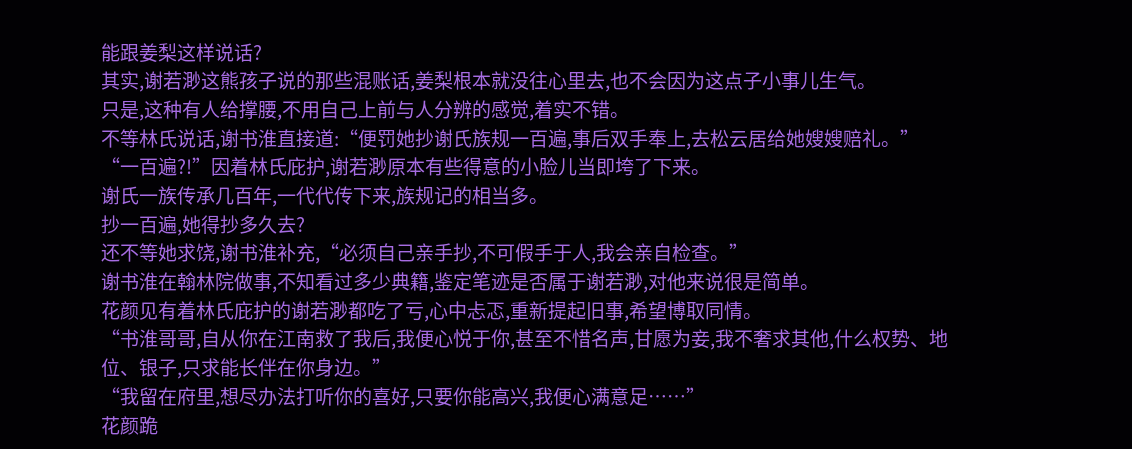能跟姜梨这样说话?
其实,谢若渺这熊孩子说的那些混账话,姜梨根本就没往心里去,也不会因为这点子小事儿生气。
只是,这种有人给撑腰,不用自己上前与人分辨的感觉,着实不错。
不等林氏说话,谢书淮直接道:“便罚她抄谢氏族规一百遍,事后双手奉上,去松云居给她嫂嫂赔礼。”
“一百遍?!”因着林氏庇护,谢若渺原本有些得意的小脸儿当即垮了下来。
谢氏一族传承几百年,一代代传下来,族规记的相当多。
抄一百遍,她得抄多久去?
还不等她求饶,谢书淮补充,“必须自己亲手抄,不可假手于人,我会亲自检查。”
谢书淮在翰林院做事,不知看过多少典籍,鉴定笔迹是否属于谢若渺,对他来说很是简单。
花颜见有着林氏庇护的谢若渺都吃了亏,心中忐忑,重新提起旧事,希望博取同情。
“书淮哥哥,自从你在江南救了我后,我便心悦于你,甚至不惜名声,甘愿为妾,我不奢求其他,什么权势、地位、银子,只求能长伴在你身边。”
“我留在府里,想尽办法打听你的喜好,只要你能高兴,我便心满意足……”
花颜跪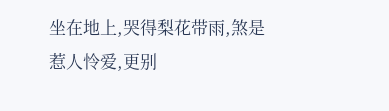坐在地上,哭得梨花带雨,煞是惹人怜爱,更别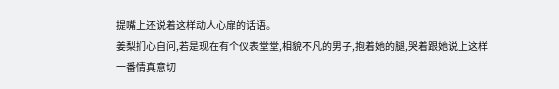提嘴上还说着这样动人心扉的话语。
姜梨扪心自问,若是现在有个仪表堂堂,相貌不凡的男子,抱着她的腿,哭着跟她说上这样一番情真意切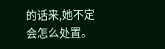的话来,她不定会怎么处置。